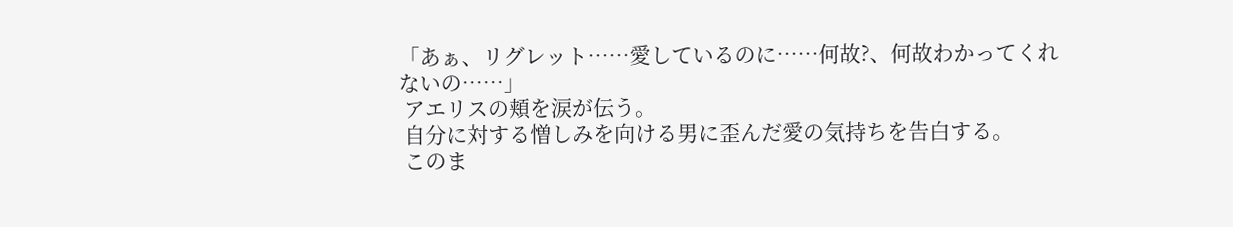「あぁ、リグレット……愛しているのに……何故?、何故わかってくれないの……」
 アエリスの頬を涙が伝う。
 自分に対する憎しみを向ける男に歪んだ愛の気持ちを告白する。
 このま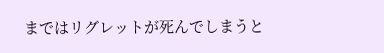まではリグレットが死んでしまうと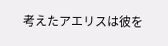考えたアエリスは彼を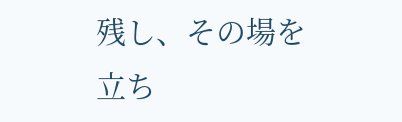残し、その場を立ち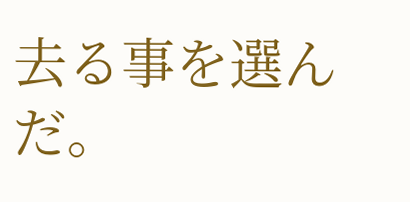去る事を選んだ。